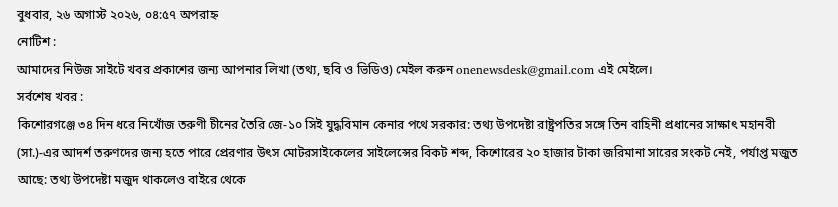বুধবার, ২৬ অগাস্ট ২০২৬, ০৪:৫৭ অপরাহ্ন
নোটিশ :
আমাদের নিউজ সাইটে খবর প্রকাশের জন্য আপনার লিখা (তথ্য, ছবি ও ভিডিও) মেইল করুন onenewsdesk@gmail.com এই মেইলে।
সর্বশেষ খবর :
কিশোরগঞ্জে ৩৪ দিন ধরে নিখোঁজ তরুণী চীনের তৈরি জে-১০ সিই যুদ্ধবিমান কেনার পথে সরকার: তথ্য উপদেষ্টা রাষ্ট্রপতির সঙ্গে তিন বাহিনী প্রধানের সাক্ষাৎ মহানবী (সা.)-এর আদর্শ তরুণদের জন্য হতে পারে প্রেরণার উৎস মোটরসাইকেলের সাইলেন্সের বিকট শব্দ, কিশোরের ২০ হাজার টাকা জরিমানা সারের সংকট নেই, পর্যাপ্ত মজুত আছে: তথ্য উপদেষ্টা মজুদ থাকলেও বাইরে থেকে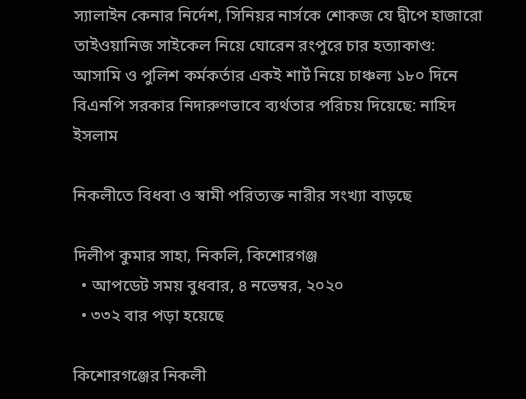স্যালাইন কেনার নির্দেশ, সিনিয়র নার্সকে শোকজ যে দ্বীপে হাজারো তাইওয়ানিজ সাইকেল নিয়ে ঘোরেন রংপুরে চার হত্যাকাণ্ড: আসামি ও পুলিশ কর্মকর্তার একই শার্ট নিয়ে চাঞ্চল্য ১৮০ দিনে বিএনপি সরকার নিদারুণভাবে ব্যর্থতার পরিচয় দিয়েছে: নাহিদ ইসলাম

নিকলীতে বিধবা ও স্বামী পরিত্যক্ত নারীর সংখ্যা বাড়ছে

দিলীপ কুমার সাহা, নিকলি, কিশোরগঞ্জ
  • আপডেট সময় বুধবার, ৪ নভেম্বর, ২০২০
  • ৩৩২ বার পড়া হয়েছে

কিশোরগঞ্জের নিকলী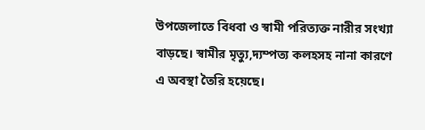উপজেলাতে বিধবা ও স্বামী পরিত্যক্ত নারীর সংখ্যা বাড়ছে। স্বামীর মৃত্যু,দ্যম্পত্য কলহসহ নানা কারণে এ অবস্থা তৈরি হয়েছে।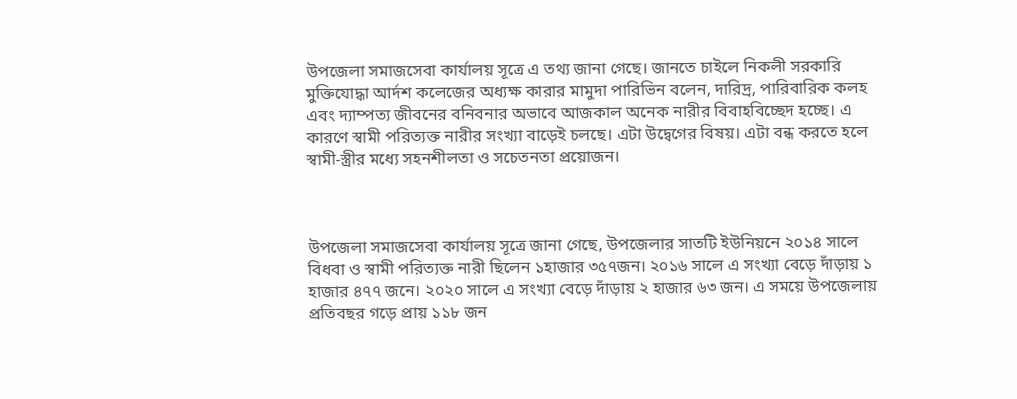উপজেলা সমাজসেবা কার্যালয় সূত্রে এ তথ্য জানা গেছে। জানতে চাইলে নিকলী সরকারি মুক্তিযোদ্ধা আর্দশ কলেজের অধ্যক্ষ কারার মামুদা পারিভিন বলেন, দারিদ্র, পারিবারিক কলহ এবং দ্যাম্পত্য জীবনের বনিবনার অভাবে আজকাল অনেক নারীর বিবাহবিচ্ছেদ হচ্ছে। এ কারণে স্বামী পরিত্যক্ত নারীর সংখ্যা বাড়েই চলছে। এটা উদ্বেগের বিষয়। এটা বন্ধ করতে হলে স্বামী-স্ত্রীর মধ্যে সহনশীলতা ও সচেতনতা প্রয়োজন।



উপজেলা সমাজসেবা কার্যালয় সূত্রে জানা গেছে, উপজেলার সাতটি ইউনিয়নে ২০১৪ সালে বিধবা ও স্বামী পরিত্যক্ত নারী ছিলেন ১হাজার ৩৫৭জন। ২০১৬ সালে এ সংখ্যা বেড়ে দাঁড়ায় ১ হাজার ৪৭৭ জনে। ২০২০ সালে এ সংখ্যা বেড়ে দাঁড়ায় ২ হাজার ৬৩ জন। এ সময়ে উপজেলায় প্রতিবছর গড়ে প্রায় ১১৮ জন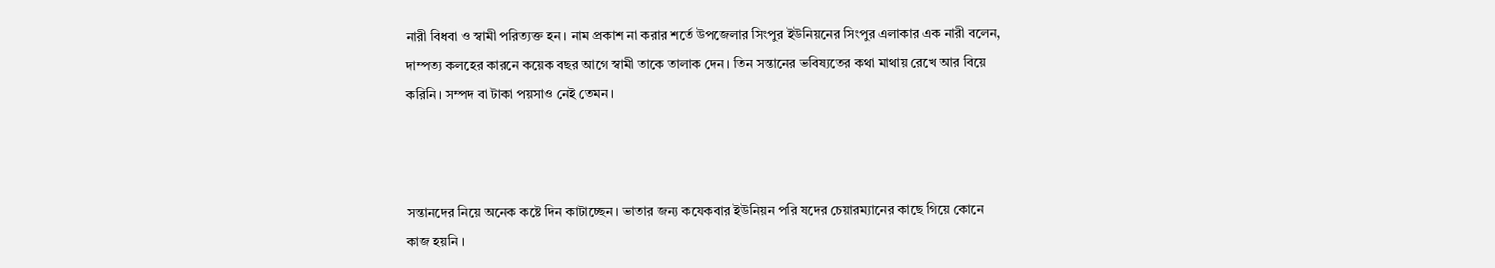নারী বিধবা ও স্বামী পরিত্যক্ত হন। নাম প্রকাশ না করার শর্তে উপজেলার সিংপুর ইউনিয়নের সিংপুর এলাকার এক নারী বলেন, দাম্পত্য কলহের কারনে কয়েক বছর আগে স্বামী তাকে তালাক দেন। তিন সন্তানের ভবিষ্যতের কথা মাথায় রেখে আর বিয়ে করিনি। সম্পদ বা টাকা পয়সাও নেই তেমন।



সন্তানদের নিয়ে অনেক কষ্টে দিন কাটাচ্ছেন। ভাতার জন্য কযেকবার ইউনিয়ন পরি ষদের চেয়ারম্যানের কাছে গিয়ে কোনে কাজ হয়নি ।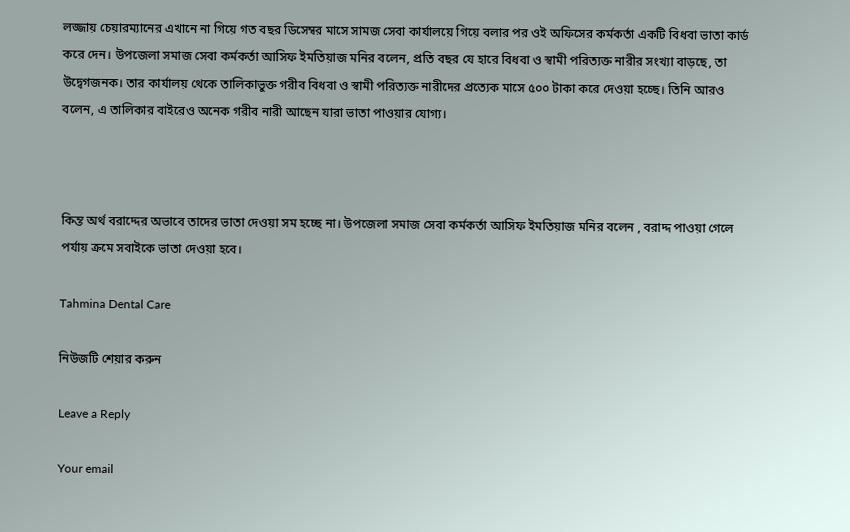লজ্জায় চেয়ারম্যানের এখানে না গিয়ে গত বছর ডিসেম্বর মাসে সামজ সেবা কার্যালয়ে গিয়ে বলার পর ওই অফিসের কর্মকর্তা একটি বিধবা ভাতা কার্ড করে দেন। উপজেলা সমাজ সেবা কর্মকর্তা আসিফ ইমতিয়াজ মনির বলেন, প্রতি বছর যে হারে বিধবা ও স্বামী পরিত্যক্ত নারীর সংখ্যা বাড়ছে, তা উদ্বেগজনক। তার কার্যালয় থেকে তালিকাভুক্ত গরীব বিধবা ও স্বামী পরিত্যক্ত নারীদের প্রত্যেক মাসে ৫০০ টাকা করে দেওয়া হচ্ছে। তিনি আরও বলেন, এ তালিকার বাইরেও অনেক গরীব নারী আছেন যারা ভাতা পাওয়ার যোগ্য।



কিন্ত অর্থ বরাদ্দের অভাবে তাদের ভাতা দেওয়া সম হচ্ছে না। উপজেলা সমাজ সেবা কর্মকর্তা আসিফ ইমতিয়াজ মনির বলেন , বরাদ্দ পাওয়া গেলে পর্যায় ক্রমে সবাইকে ভাতা দেওয়া হবে।

Tahmina Dental Care

নিউজটি শেয়ার করুন

Leave a Reply

Your email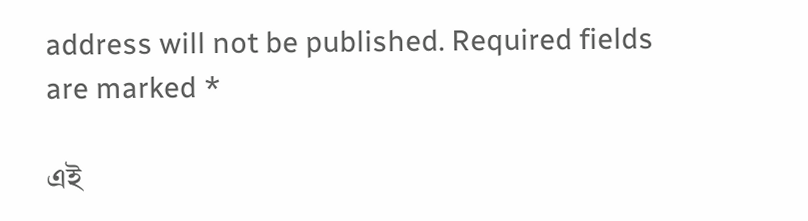address will not be published. Required fields are marked *

এই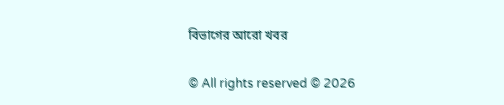বিভাগের আরো খবর

© All rights reserved © 2026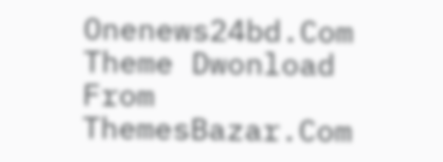Onenews24bd.Com
Theme Dwonload From ThemesBazar.Com